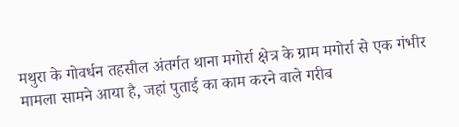मथुरा के गोवर्धन तहसील अंतर्गत थाना मगोर्रा क्षेत्र के ग्राम मगोर्रा से एक गंभीर मामला सामने आया है, जहां पुताई का काम करने वाले गरीब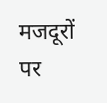मजदूरों पर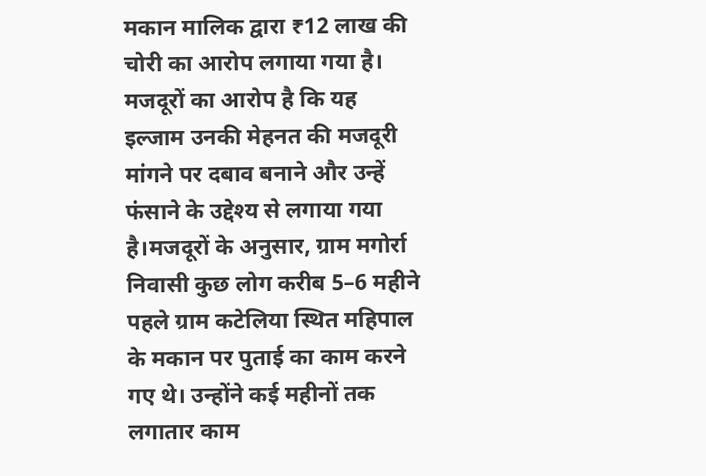मकान मालिक द्वारा ₹12 लाख की चोरी का आरोप लगाया गया है। मजदूरों का आरोप है कि यह इल्जाम उनकी मेहनत की मजदूरी मांगने पर दबाव बनाने और उन्हें फंसाने के उद्देश्य से लगाया गया है।मजदूरों के अनुसार, ग्राम मगोर्रा निवासी कुछ लोग करीब 5–6 महीने पहले ग्राम कटेलिया स्थित महिपाल के मकान पर पुताई का काम करने गए थे। उन्होंने कई महीनों तक लगातार काम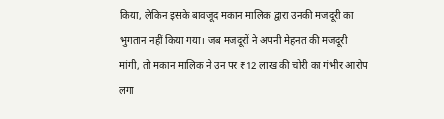किया, लेकिन इसके बावजूद मकान मालिक द्वारा उनकी मजदूरी का भुगतान नहीं किया गया। जब मजदूरों ने अपनी मेहनत की मजदूरी मांगी, तो मकान मालिक ने उन पर ₹12 लाख की चोरी का गंभीर आरोप लगा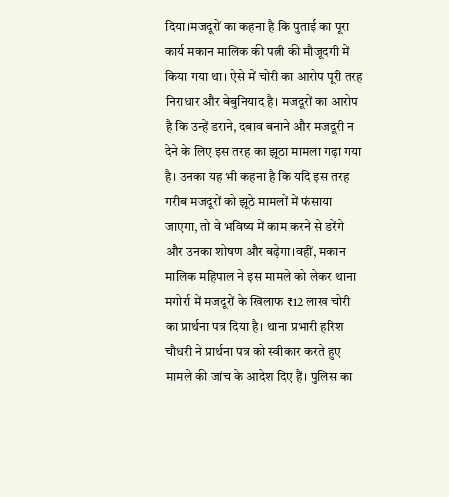दिया।मजदूरों का कहना है कि पुताई का पूरा कार्य मकान मालिक की पत्नी की मौजूदगी में किया गया था। ऐसे में चोरी का आरोप पूरी तरह निराधार और बेबुनियाद है। मजदूरों का आरोप है कि उन्हें डराने, दबाव बनाने और मजदूरी न देने के लिए इस तरह का झूठा मामला गढ़ा गया है। उनका यह भी कहना है कि यदि इस तरह गरीब मजदूरों को झूठे मामलों में फंसाया जाएगा, तो वे भविष्य में काम करने से डरेंगे और उनका शोषण और बढ़ेगा।वहीं, मकान मालिक महिपाल ने इस मामले को लेकर थाना मगोर्रा में मजदूरों के खिलाफ ₹12 लाख चोरी का प्रार्थना पत्र दिया है। थाना प्रभारी हरिश चौधरी ने प्रार्थना पत्र को स्वीकार करते हुए मामले की जांच के आदेश दिए हैं। पुलिस का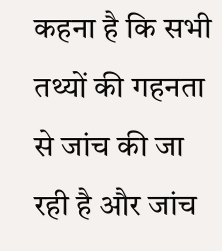कहना है कि सभी तथ्यों की गहनता से जांच की जा रही है और जांच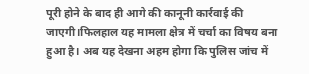पूरी होने के बाद ही आगे की कानूनी कार्रवाई की जाएगी।फिलहाल यह मामला क्षेत्र में चर्चा का विषय बना हुआ है। अब यह देखना अहम होगा कि पुलिस जांच में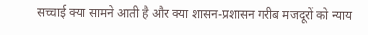सच्चाई क्या सामने आती है और क्या शासन-प्रशासन गरीब मजदूरों को न्याय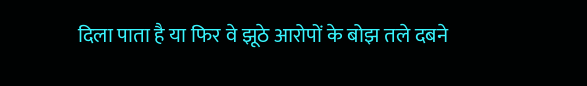दिला पाता है या फिर वे झूठे आरोपों के बोझ तले दबने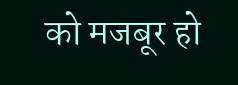को मजबूर हो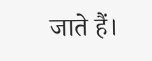जाते हैं।